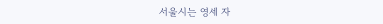서울시는 영세 자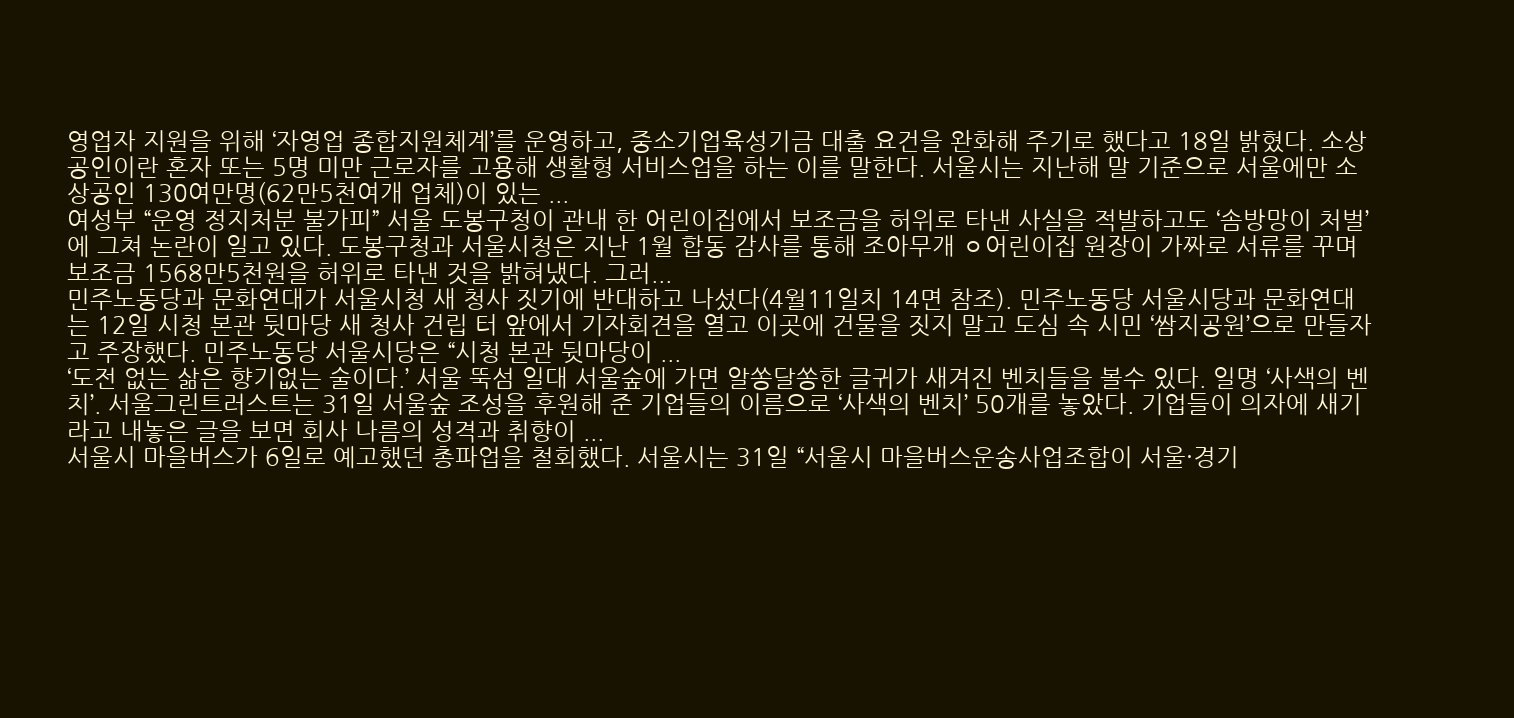영업자 지원을 위해 ‘자영업 종합지원체계’를 운영하고, 중소기업육성기금 대출 요건을 완화해 주기로 했다고 18일 밝혔다. 소상공인이란 혼자 또는 5명 미만 근로자를 고용해 생활형 서비스업을 하는 이를 말한다. 서울시는 지난해 말 기준으로 서울에만 소상공인 130여만명(62만5천여개 업체)이 있는 ...
여성부 “운영 정지처분 불가피” 서울 도봉구청이 관내 한 어린이집에서 보조금을 허위로 타낸 사실을 적발하고도 ‘솜방망이 처벌’에 그쳐 논란이 일고 있다. 도봉구청과 서울시청은 지난 1월 합동 감사를 통해 조아무개 ㅇ어린이집 원장이 가짜로 서류를 꾸며 보조금 1568만5천원을 허위로 타낸 것을 밝혀냈다. 그러...
민주노동당과 문화연대가 서울시청 새 청사 짓기에 반대하고 나섰다(4월11일치 14면 참조). 민주노동당 서울시당과 문화연대는 12일 시청 본관 뒷마당 새 청사 건립 터 앞에서 기자회견을 열고 이곳에 건물을 짓지 말고 도심 속 시민 ‘쌈지공원’으로 만들자고 주장했다. 민주노동당 서울시당은 “시청 본관 뒷마당이 ...
‘도전 없는 삶은 향기없는 술이다.’ 서울 뚝섬 일대 서울숲에 가면 알쏭달쏭한 글귀가 새겨진 벤치들을 볼수 있다. 일명 ‘사색의 벤치’. 서울그린트러스트는 31일 서울숲 조성을 후원해 준 기업들의 이름으로 ‘사색의 벤치’ 50개를 놓았다. 기업들이 의자에 새기라고 내놓은 글을 보면 회사 나름의 성격과 취향이 ...
서울시 마을버스가 6일로 예고했던 총파업을 철회했다. 서울시는 31일 “서울시 마을버스운송사업조합이 서울·경기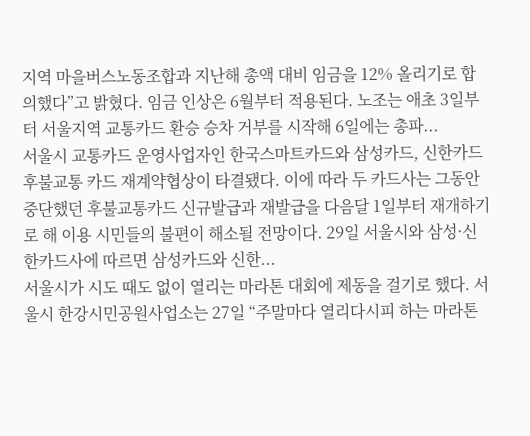지역 마을버스노동조합과 지난해 총액 대비 임금을 12% 올리기로 합의했다”고 밝혔다. 임금 인상은 6월부터 적용된다. 노조는 애초 3일부터 서울지역 교통카드 환승 승차 거부를 시작해 6일에는 총파...
서울시 교통카드 운영사업자인 한국스마트카드와 삼성카드, 신한카드 후불교통 카드 재계약협상이 타결됐다. 이에 따라 두 카드사는 그동안 중단했던 후불교통카드 신규발급과 재발급을 다음달 1일부터 재개하기로 해 이용 시민들의 불편이 해소될 전망이다. 29일 서울시와 삼성·신한카드사에 따르면 삼성카드와 신한...
서울시가 시도 때도 없이 열리는 마라톤 대회에 제동을 걸기로 했다. 서울시 한강시민공원사업소는 27일 “주말마다 열리다시피 하는 마라톤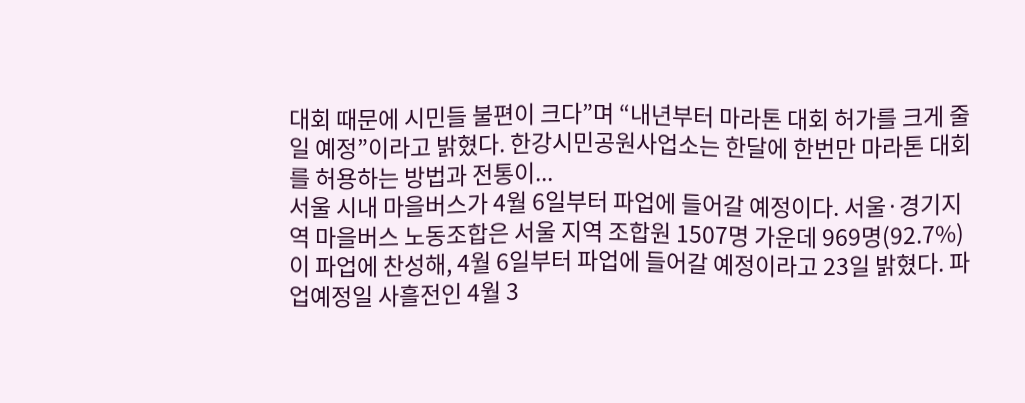대회 때문에 시민들 불편이 크다”며 “내년부터 마라톤 대회 허가를 크게 줄일 예정”이라고 밝혔다. 한강시민공원사업소는 한달에 한번만 마라톤 대회를 허용하는 방법과 전통이...
서울 시내 마을버스가 4월 6일부터 파업에 들어갈 예정이다. 서울·경기지역 마을버스 노동조합은 서울 지역 조합원 1507명 가운데 969명(92.7%)이 파업에 찬성해, 4월 6일부터 파업에 들어갈 예정이라고 23일 밝혔다. 파업예정일 사흘전인 4월 3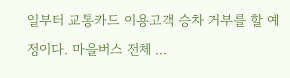일부터 교통카드 이용고객 승차 거부를 할 예정이다. 마을버스 전체 ...